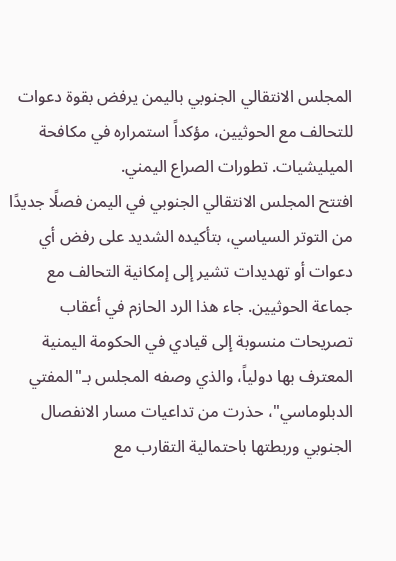المجلس الانتقالي الجنوبي باليمن يرفض بقوة دعوات للتحالف مع الحوثيين، مؤكداً استمراره في مكافحة الميليشيات. تطورات الصراع اليمني.
افتتح المجلس الانتقالي الجنوبي في اليمن فصلًا جديدًا من التوتر السياسي، بتأكيده الشديد على رفض أي دعوات أو تهديدات تشير إلى إمكانية التحالف مع جماعة الحوثيين. جاء هذا الرد الحازم في أعقاب تصريحات منسوبة إلى قيادي في الحكومة اليمنية المعترف بها دولياً، والذي وصفه المجلس بـ"المفتي الدبلوماسي"، حذرت من تداعيات مسار الانفصال الجنوبي وربطتها باحتمالية التقارب مع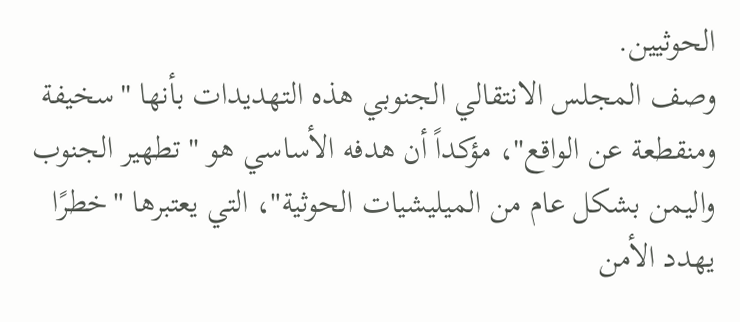الحوثيين.
وصف المجلس الانتقالي الجنوبي هذه التهديدات بأنها "سخيفة ومنقطعة عن الواقع"، مؤكداً أن هدفه الأساسي هو "تطهير الجنوب واليمن بشكل عام من الميليشيات الحوثية"، التي يعتبرها "خطرًا يهدد الأمن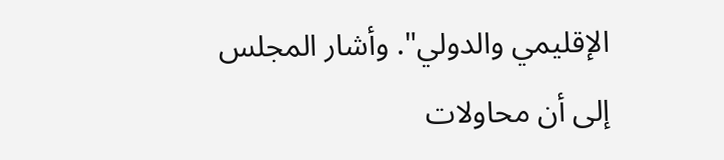الإقليمي والدولي". وأشار المجلس إلى أن محاولات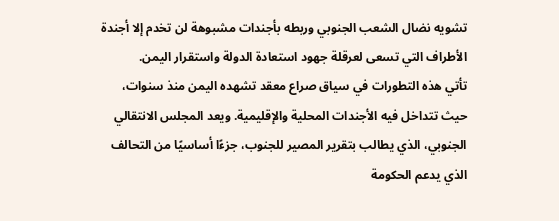تشويه نضال الشعب الجنوبي وربطه بأجندات مشبوهة لن تخدم إلا أجندة الأطراف التي تسعى لعرقلة جهود استعادة الدولة واستقرار اليمن.
تأتي هذه التطورات في سياق صراع معقد تشهده اليمن منذ سنوات، حيث تتداخل فيه الأجندات المحلية والإقليمية. ويعد المجلس الانتقالي الجنوبي، الذي يطالب بتقرير المصير للجنوب، جزءًا أساسيًا من التحالف الذي يدعم الحكومة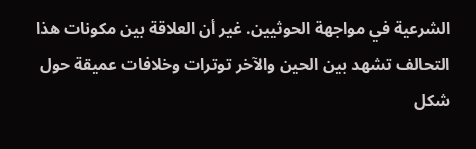الشرعية في مواجهة الحوثيين. غير أن العلاقة بين مكونات هذا التحالف تشهد بين الحين والآخر توترات وخلافات عميقة حول شكل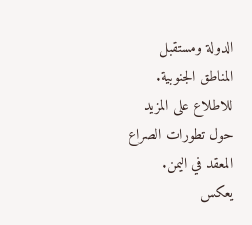الدولة ومستقبل المناطق الجنوبية. للاطلاع على المزيد حول تطورات الصراع المعقد في اليمن.
يعكس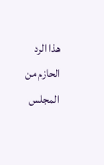هذا الرد الحازم من المجلس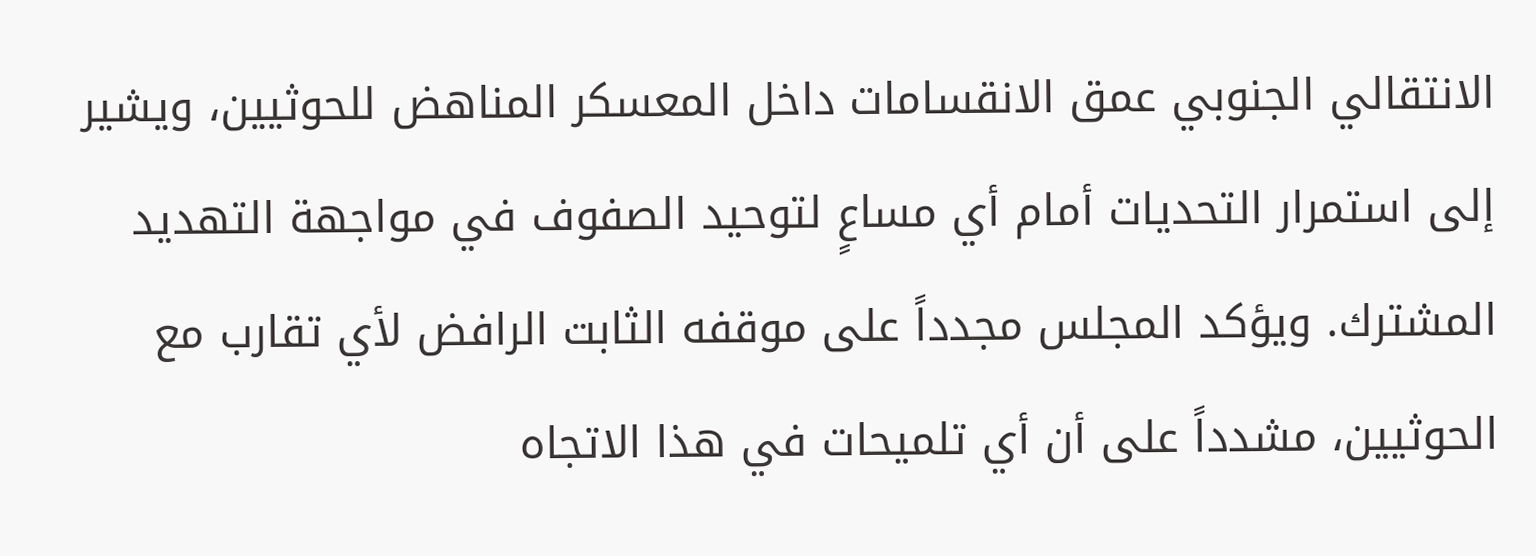الانتقالي الجنوبي عمق الانقسامات داخل المعسكر المناهض للحوثيين، ويشير إلى استمرار التحديات أمام أي مساعٍ لتوحيد الصفوف في مواجهة التهديد المشترك. ويؤكد المجلس مجدداً على موقفه الثابت الرافض لأي تقارب مع الحوثيين، مشدداً على أن أي تلميحات في هذا الاتجاه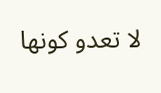لا تعدو كونها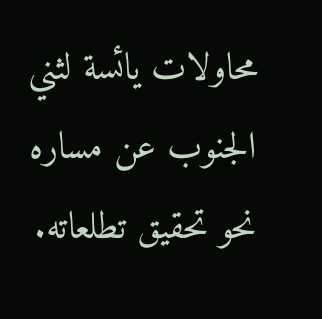محاولات يائسة لثني الجنوب عن مساره نحو تحقيق تطلعاته.